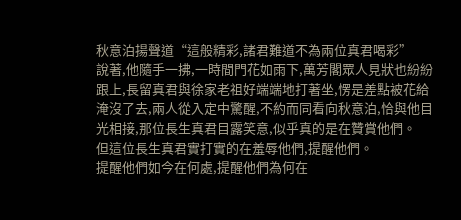秋意泊揚聲道“這般精彩,諸君難道不為兩位真君喝彩”
說著,他隨手一拂,一時間門花如雨下,萬芳閣眾人見狀也紛紛跟上,長留真君與徐家老祖好端端地打著坐,愣是差點被花給淹沒了去,兩人從入定中驚醒,不約而同看向秋意泊,恰與他目光相接,那位長生真君目露笑意,似乎真的是在贊賞他們。
但這位長生真君實打實的在羞辱他們,提醒他們。
提醒他們如今在何處,提醒他們為何在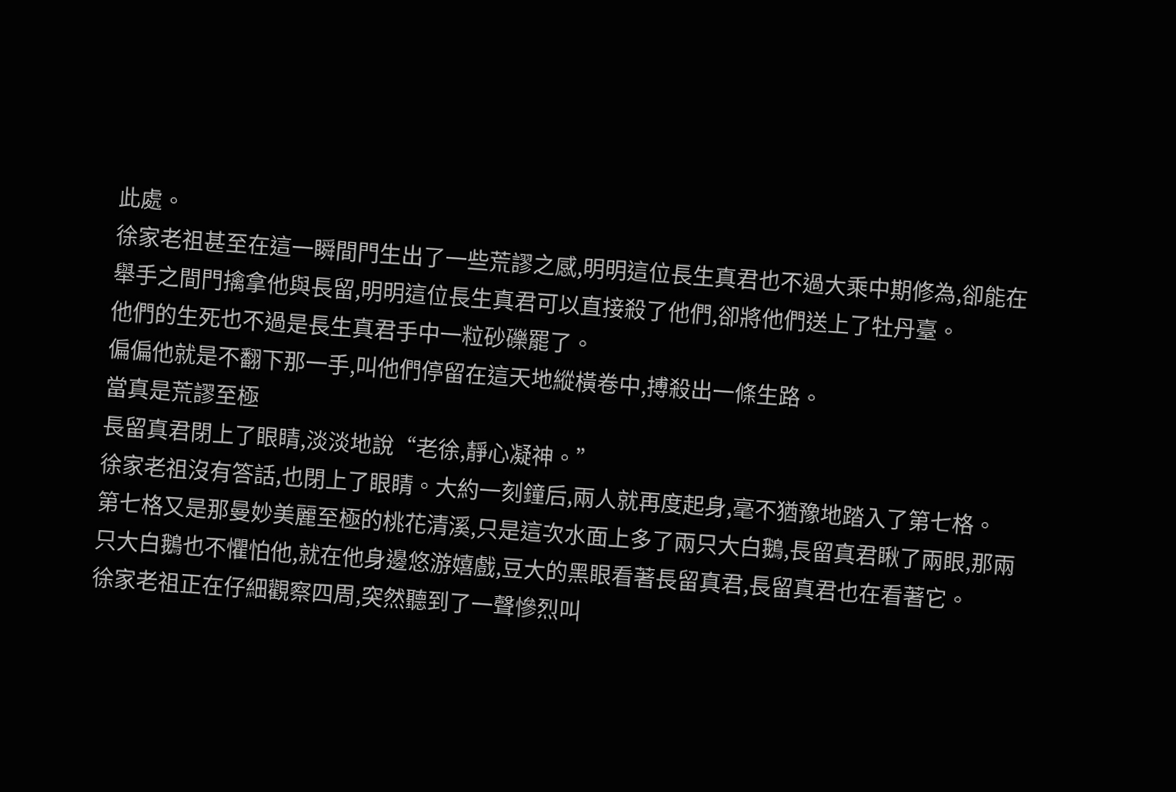此處。
徐家老祖甚至在這一瞬間門生出了一些荒謬之感,明明這位長生真君也不過大乘中期修為,卻能在舉手之間門擒拿他與長留,明明這位長生真君可以直接殺了他們,卻將他們送上了牡丹臺。
他們的生死也不過是長生真君手中一粒砂礫罷了。
偏偏他就是不翻下那一手,叫他們停留在這天地縱橫卷中,搏殺出一條生路。
當真是荒謬至極
長留真君閉上了眼睛,淡淡地說“老徐,靜心凝神。”
徐家老祖沒有答話,也閉上了眼睛。大約一刻鐘后,兩人就再度起身,毫不猶豫地踏入了第七格。
第七格又是那曼妙美麗至極的桃花清溪,只是這次水面上多了兩只大白鵝,長留真君瞅了兩眼,那兩只大白鵝也不懼怕他,就在他身邊悠游嬉戲,豆大的黑眼看著長留真君,長留真君也在看著它。
徐家老祖正在仔細觀察四周,突然聽到了一聲慘烈叫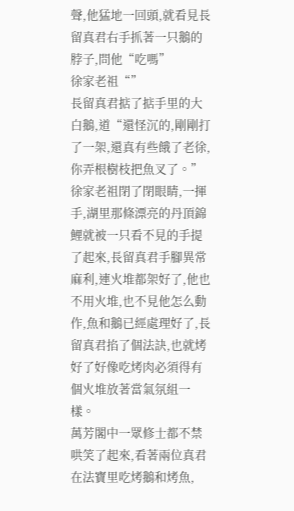聲,他猛地一回頭,就看見長留真君右手抓著一只鵝的脖子,問他“吃嗎”
徐家老祖“”
長留真君掂了掂手里的大白鵝,道“還怪沉的,剛剛打了一架,還真有些餓了老徐,你弄根樹枝把魚叉了。”
徐家老祖閉了閉眼睛,一揮手,湖里那條漂亮的丹頂錦鯉就被一只看不見的手提了起來,長留真君手腳異常麻利,連火堆都架好了,他也不用火堆,也不見他怎么動作,魚和鵝已經處理好了,長留真君掐了個法訣,也就烤好了好像吃烤肉必須得有個火堆放著當氣氛組一樣。
萬芳閣中一眾修士都不禁哄笑了起來,看著兩位真君在法寶里吃烤鵝和烤魚,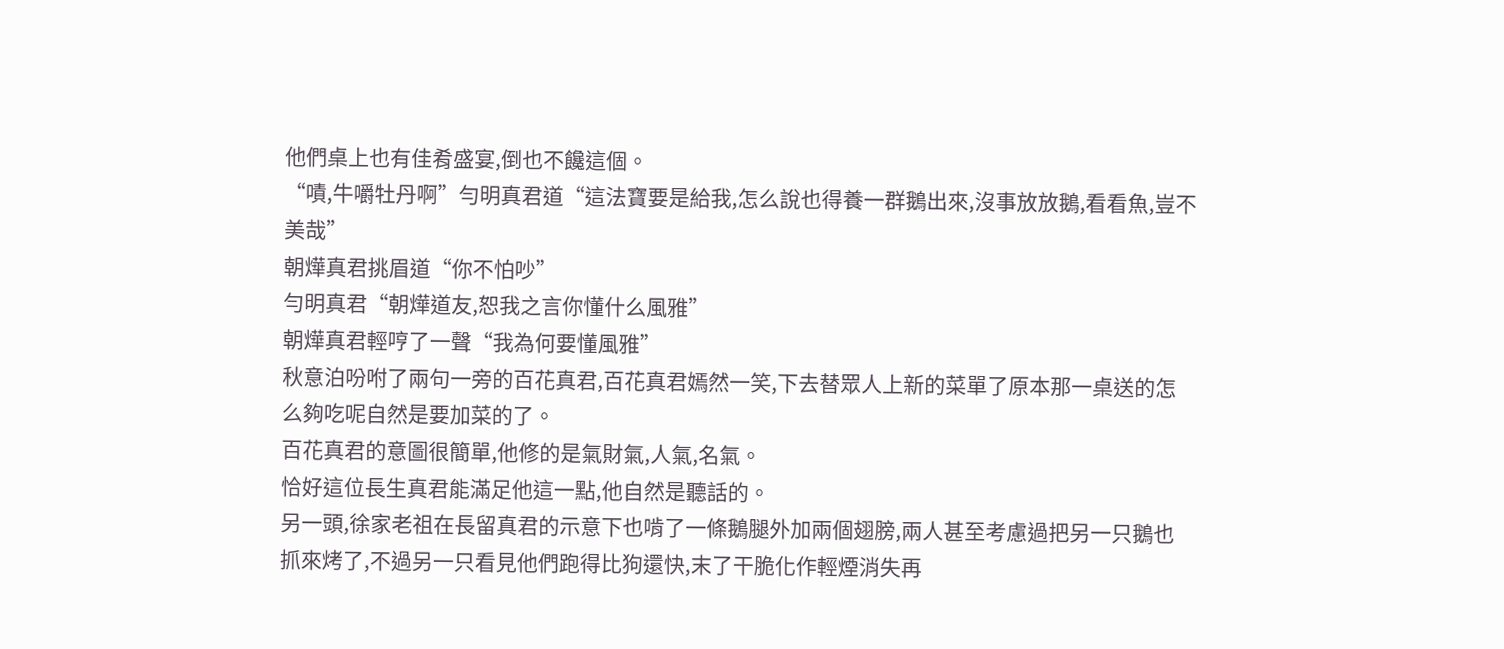他們桌上也有佳肴盛宴,倒也不饞這個。
“嘖,牛嚼牡丹啊”勻明真君道“這法寶要是給我,怎么說也得養一群鵝出來,沒事放放鵝,看看魚,豈不美哉”
朝燁真君挑眉道“你不怕吵”
勻明真君“朝燁道友,恕我之言你懂什么風雅”
朝燁真君輕哼了一聲“我為何要懂風雅”
秋意泊吩咐了兩句一旁的百花真君,百花真君嫣然一笑,下去替眾人上新的菜單了原本那一桌送的怎么夠吃呢自然是要加菜的了。
百花真君的意圖很簡單,他修的是氣財氣,人氣,名氣。
恰好這位長生真君能滿足他這一點,他自然是聽話的。
另一頭,徐家老祖在長留真君的示意下也啃了一條鵝腿外加兩個翅膀,兩人甚至考慮過把另一只鵝也抓來烤了,不過另一只看見他們跑得比狗還快,末了干脆化作輕煙消失再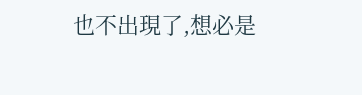也不出現了,想必是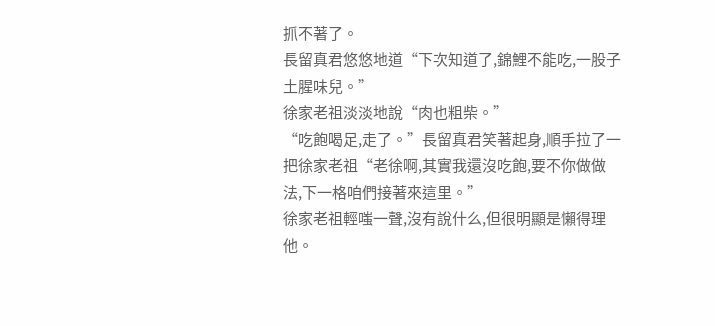抓不著了。
長留真君悠悠地道“下次知道了,錦鯉不能吃,一股子土腥味兒。”
徐家老祖淡淡地說“肉也粗柴。”
“吃飽喝足,走了。”長留真君笑著起身,順手拉了一把徐家老祖“老徐啊,其實我還沒吃飽,要不你做做法,下一格咱們接著來這里。”
徐家老祖輕嗤一聲,沒有說什么,但很明顯是懶得理他。